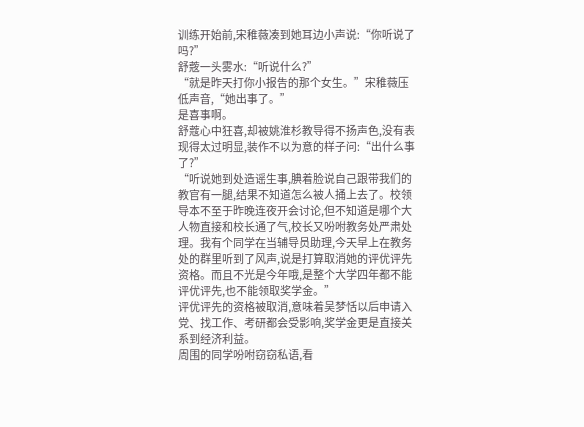训练开始前,宋稚薇凑到她耳边小声说:“你听说了吗?”
舒蔲一头雾水:“听说什么?”
“就是昨天打你小报告的那个女生。”宋稚薇压低声音,“她出事了。”
是喜事啊。
舒蔻心中狂喜,却被姚淮杉教导得不扬声色,没有表现得太过明显,装作不以为意的样子问:“出什么事了?”
“听说她到处造谣生事,腆着脸说自己跟带我们的教官有一腿,结果不知道怎么被人捅上去了。校领导本不至于昨晚连夜开会讨论,但不知道是哪个大人物直接和校长通了气,校长又吩咐教务处严肃处理。我有个同学在当辅导员助理,今天早上在教务处的群里听到了风声,说是打算取消她的评优评先资格。而且不光是今年哦,是整个大学四年都不能评优评先,也不能领取奖学金。”
评优评先的资格被取消,意味着吴梦恬以后申请入党、找工作、考研都会受影响,奖学金更是直接关系到经济利益。
周围的同学吩咐窃窃私语,看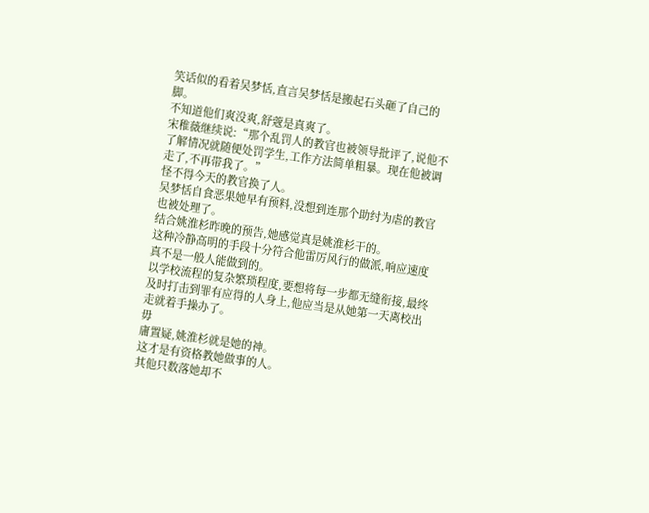笑话似的看着吴梦恬,直言吴梦恬是搬起石头砸了自己的脚。
不知道他们爽没爽,舒蔲是真爽了。
宋稚薇继续说:“那个乱罚人的教官也被领导批评了,说他不了解情况就随便处罚学生,工作方法简单粗暴。现在他被调走了,不再带我了。”
怪不得今天的教官换了人。
吴梦恬自食恶果她早有预料,没想到连那个助纣为虐的教官也被处理了。
结合姚淮杉昨晚的预告,她感觉真是姚淮杉干的。
这种冷静高明的手段十分符合他雷厉风行的做派,响应速度真不是一般人能做到的。
以学校流程的复杂繁琐程度,要想将每一步都无缝衔接,最终及时打击到罪有应得的人身上,他应当是从她第一天离校出走就着手操办了。
毋
庸置疑,姚淮杉就是她的神。
这才是有资格教她做事的人。
其他只数落她却不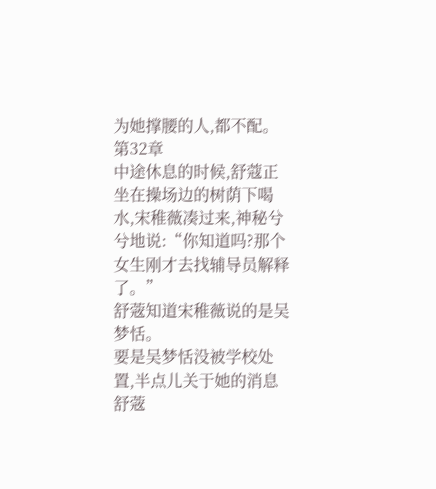为她撑腰的人,都不配。
第32章
中途休息的时候,舒蔻正坐在操场边的树荫下喝水,宋稚薇凑过来,神秘兮兮地说:“你知道吗?那个女生刚才去找辅导员解释了。”
舒蔲知道宋稚薇说的是吴梦恬。
要是吴梦恬没被学校处置,半点儿关于她的消息舒蔲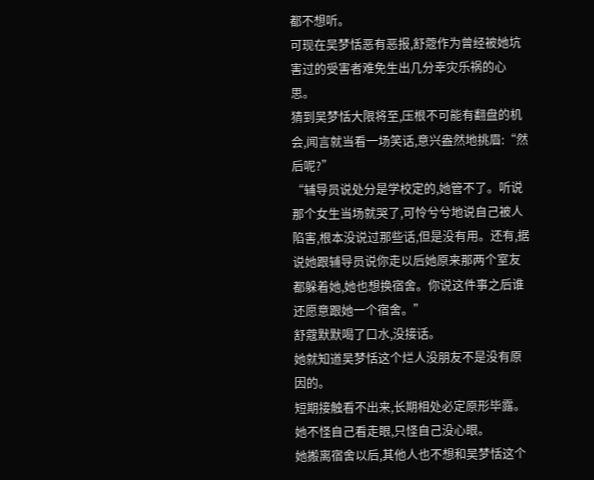都不想听。
可现在吴梦恬恶有恶报,舒蔲作为曾经被她坑害过的受害者难免生出几分幸灾乐祸的心思。
猜到吴梦恬大限将至,压根不可能有翻盘的机会,闻言就当看一场笑话,意兴盎然地挑眉:“然后呢?”
“辅导员说处分是学校定的,她管不了。听说那个女生当场就哭了,可怜兮兮地说自己被人陷害,根本没说过那些话,但是没有用。还有,据说她跟辅导员说你走以后她原来那两个室友都躲着她,她也想换宿舍。你说这件事之后谁还愿意跟她一个宿舍。”
舒蔻默默喝了口水,没接话。
她就知道吴梦恬这个烂人没朋友不是没有原因的。
短期接触看不出来,长期相处必定原形毕露。
她不怪自己看走眼,只怪自己没心眼。
她搬离宿舍以后,其他人也不想和吴梦恬这个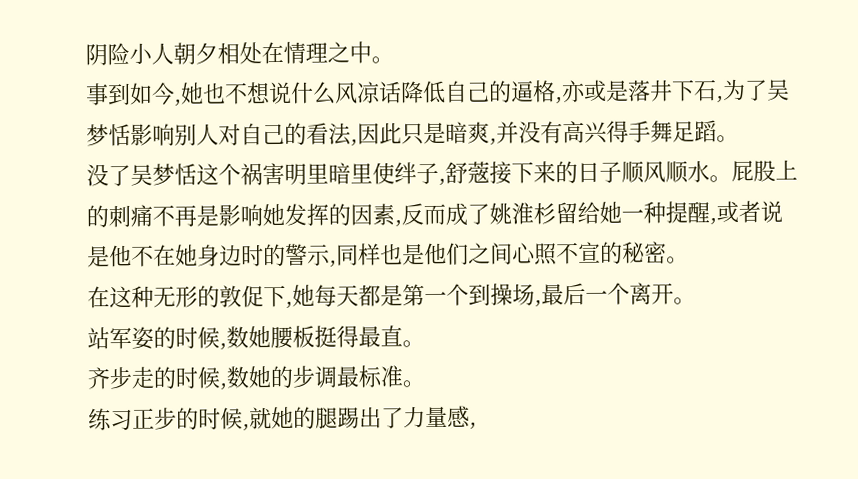阴险小人朝夕相处在情理之中。
事到如今,她也不想说什么风凉话降低自己的逼格,亦或是落井下石,为了吴梦恬影响别人对自己的看法,因此只是暗爽,并没有高兴得手舞足蹈。
没了吴梦恬这个祸害明里暗里使绊子,舒蔲接下来的日子顺风顺水。屁股上的刺痛不再是影响她发挥的因素,反而成了姚淮杉留给她一种提醒,或者说是他不在她身边时的警示,同样也是他们之间心照不宣的秘密。
在这种无形的敦促下,她每天都是第一个到操场,最后一个离开。
站军姿的时候,数她腰板挺得最直。
齐步走的时候,数她的步调最标准。
练习正步的时候,就她的腿踢出了力量感,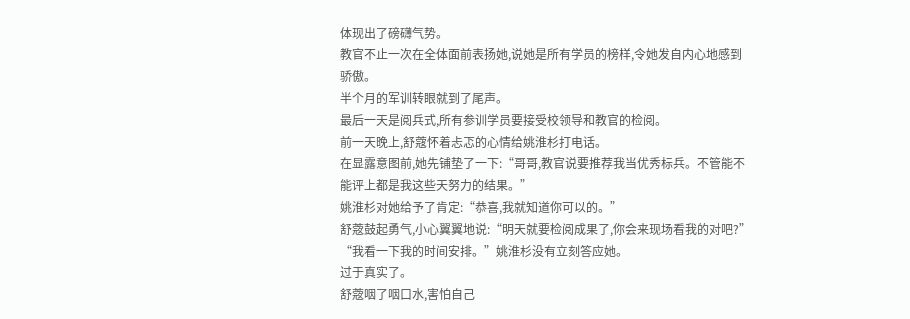体现出了磅礴气势。
教官不止一次在全体面前表扬她,说她是所有学员的榜样,令她发自内心地感到骄傲。
半个月的军训转眼就到了尾声。
最后一天是阅兵式,所有参训学员要接受校领导和教官的检阅。
前一天晚上,舒蔻怀着忐忑的心情给姚淮杉打电话。
在显露意图前,她先铺垫了一下:“哥哥,教官说要推荐我当优秀标兵。不管能不能评上都是我这些天努力的结果。”
姚淮杉对她给予了肯定:“恭喜,我就知道你可以的。”
舒蔲鼓起勇气,小心翼翼地说:“明天就要检阅成果了,你会来现场看我的对吧?”
“我看一下我的时间安排。”姚淮杉没有立刻答应她。
过于真实了。
舒蔲咽了咽口水,害怕自己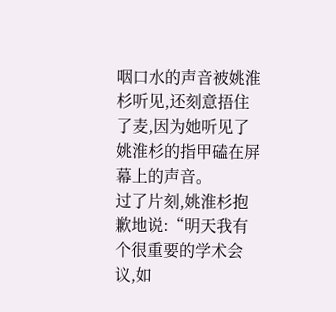咽口水的声音被姚淮杉听见,还刻意捂住了麦,因为她听见了姚淮杉的指甲磕在屏幕上的声音。
过了片刻,姚淮杉抱歉地说:“明天我有个很重要的学术会议,如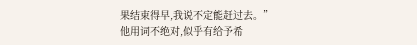果结束得早,我说不定能赶过去。”
他用词不绝对,似乎有给予希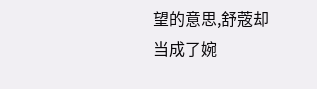望的意思,舒蔲却当成了婉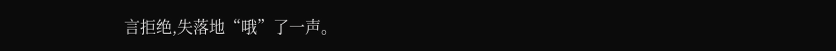言拒绝,失落地“哦”了一声。